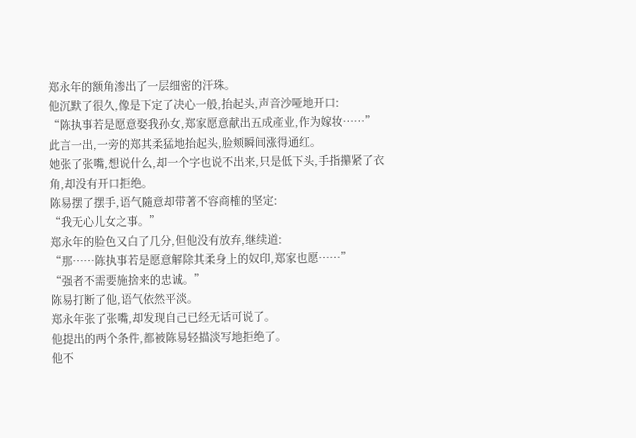郑永年的额角渗出了一层细密的汗珠。
他沉默了很久,像是下定了决心一般,抬起头,声音沙哑地开口:
“陈执事若是愿意娶我孙女,郑家愿意献出五成產业,作为嫁妆……”
此言一出,一旁的郑其柔猛地抬起头,脸颊瞬间涨得通红。
她张了张嘴,想说什么,却一个字也说不出来,只是低下头,手指攥紧了衣角,却没有开口拒绝。
陈易摆了摆手,语气隨意却带著不容商榷的坚定:
“我无心儿女之事。”
郑永年的脸色又白了几分,但他没有放弃,继续道:
“那……陈执事若是愿意解除其柔身上的奴印,郑家也愿……”
“强者不需要施捨来的忠诚。”
陈易打断了他,语气依然平淡。
郑永年张了张嘴,却发现自己已经无话可说了。
他提出的两个条件,都被陈易轻描淡写地拒绝了。
他不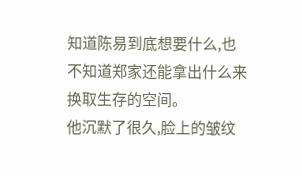知道陈易到底想要什么,也不知道郑家还能拿出什么来换取生存的空间。
他沉默了很久,脸上的皱纹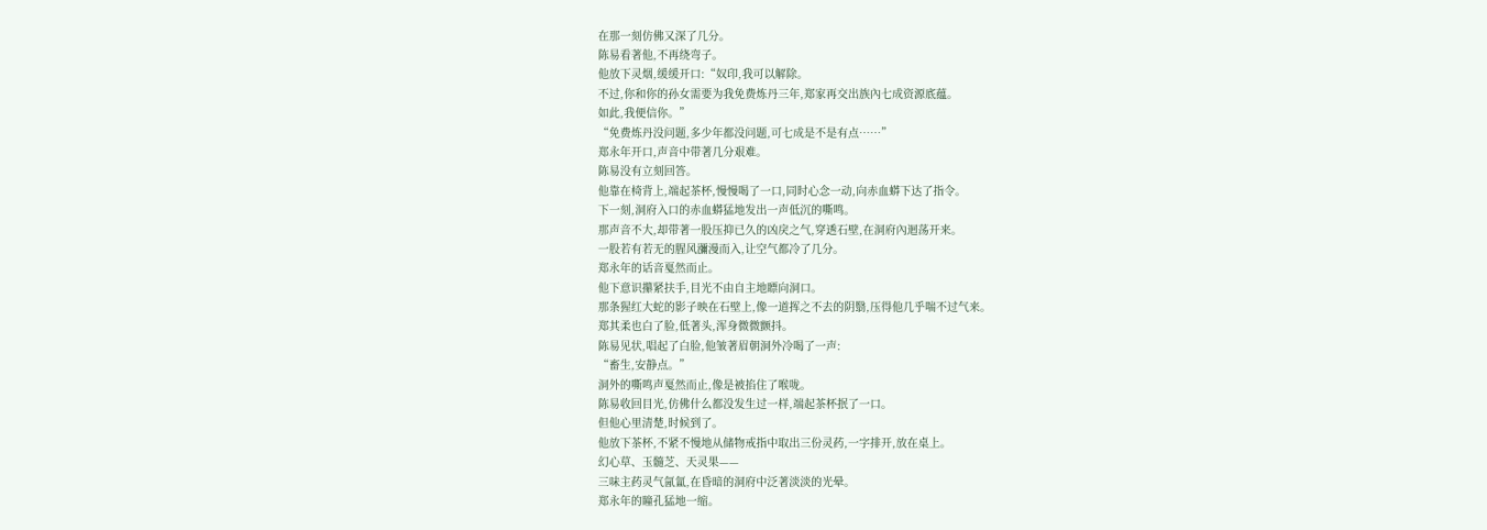在那一刻仿佛又深了几分。
陈易看著他,不再绕弯子。
他放下灵烟,缓缓开口:“奴印,我可以解除。
不过,你和你的孙女需要为我免费炼丹三年,郑家再交出族內七成资源底蕴。
如此,我便信你。”
“免费炼丹没问题,多少年都没问题,可七成是不是有点……”
郑永年开口,声音中带著几分艰难。
陈易没有立刻回答。
他靠在椅背上,端起茶杯,慢慢喝了一口,同时心念一动,向赤血蟒下达了指令。
下一刻,洞府入口的赤血蟒猛地发出一声低沉的嘶鸣。
那声音不大,却带著一股压抑已久的凶戾之气,穿透石壁,在洞府內迴荡开来。
一股若有若无的腥风瀰漫而入,让空气都冷了几分。
郑永年的话音戛然而止。
他下意识攥紧扶手,目光不由自主地瞟向洞口。
那条猩红大蛇的影子映在石壁上,像一道挥之不去的阴翳,压得他几乎喘不过气来。
郑其柔也白了脸,低著头,浑身微微颤抖。
陈易见状,唱起了白脸,他皱著眉朝洞外冷喝了一声:
“畜生,安静点。”
洞外的嘶鸣声戛然而止,像是被掐住了喉咙。
陈易收回目光,仿佛什么都没发生过一样,端起茶杯抿了一口。
但他心里清楚,时候到了。
他放下茶杯,不紧不慢地从储物戒指中取出三份灵药,一字排开,放在桌上。
幻心草、玉髓芝、天灵果——
三味主药灵气氤氳,在昏暗的洞府中泛著淡淡的光晕。
郑永年的瞳孔猛地一缩。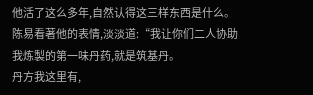他活了这么多年,自然认得这三样东西是什么。
陈易看著他的表情,淡淡道:“我让你们二人协助我炼製的第一味丹药,就是筑基丹。
丹方我这里有,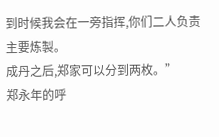到时候我会在一旁指挥,你们二人负责主要炼製。
成丹之后,郑家可以分到两枚。”
郑永年的呼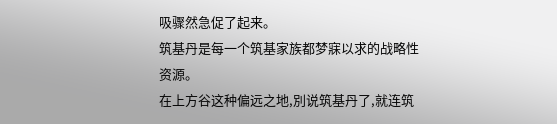吸骤然急促了起来。
筑基丹是每一个筑基家族都梦寐以求的战略性资源。
在上方谷这种偏远之地,別说筑基丹了,就连筑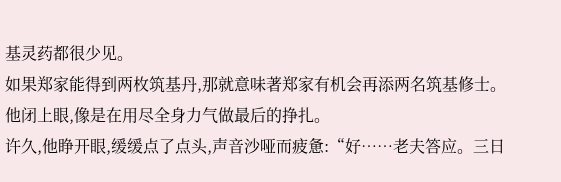基灵药都很少见。
如果郑家能得到两枚筑基丹,那就意味著郑家有机会再添两名筑基修士。
他闭上眼,像是在用尽全身力气做最后的挣扎。
许久,他睁开眼,缓缓点了点头,声音沙哑而疲惫:“好……老夫答应。三日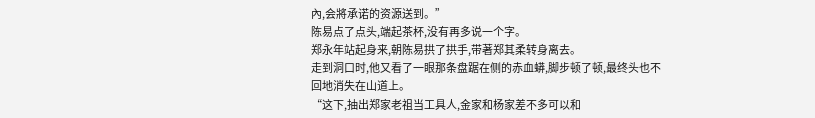內,会將承诺的资源送到。”
陈易点了点头,端起茶杯,没有再多说一个字。
郑永年站起身来,朝陈易拱了拱手,带著郑其柔转身离去。
走到洞口时,他又看了一眼那条盘踞在侧的赤血蟒,脚步顿了顿,最终头也不回地消失在山道上。
“这下,抽出郑家老祖当工具人,金家和杨家差不多可以和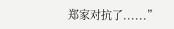郑家对抗了......”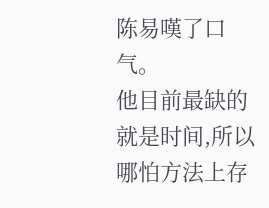陈易嘆了口气。
他目前最缺的就是时间,所以哪怕方法上存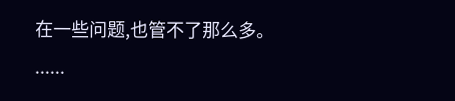在一些问题,也管不了那么多。
......